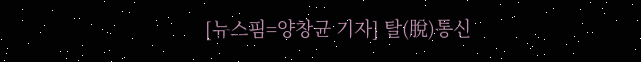[뉴스핌=양창균 기자] 탈(脫)통신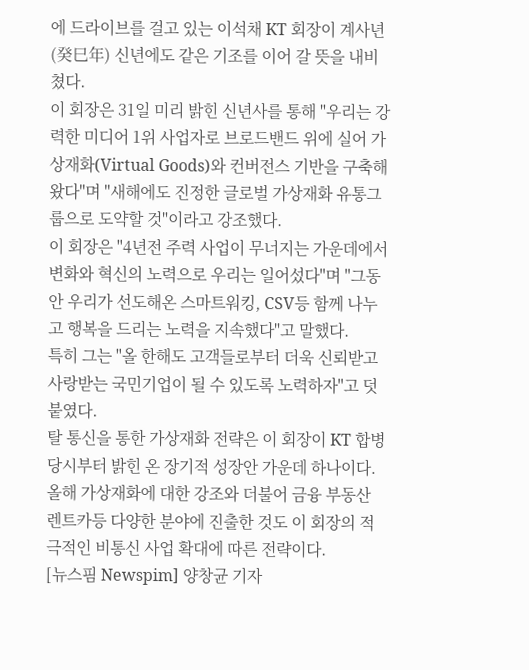에 드라이브를 걸고 있는 이석채 KT 회장이 계사년(癸巳年) 신년에도 같은 기조를 이어 갈 뜻을 내비쳤다.
이 회장은 31일 미리 밝힌 신년사를 통해 "우리는 강력한 미디어 1위 사업자로 브로드밴드 위에 실어 가상재화(Virtual Goods)와 컨버전스 기반을 구축해 왔다"며 "새해에도 진정한 글로벌 가상재화 유통그룹으로 도약할 것"이라고 강조했다.
이 회장은 "4년전 주력 사업이 무너지는 가운데에서 변화와 혁신의 노력으로 우리는 일어섰다"며 "그동안 우리가 선도해온 스마트워킹, CSV등 함께 나누고 행복을 드리는 노력을 지속했다"고 말했다.
특히 그는 "올 한해도 고객들로부터 더욱 신뢰받고 사랑받는 국민기업이 될 수 있도록 노력하자"고 덧붙였다.
탈 통신을 통한 가상재화 전략은 이 회장이 KT 합병당시부터 밝힌 온 장기적 성장안 가운데 하나이다. 올해 가상재화에 대한 강조와 더불어 금융 부동산 렌트카등 다양한 분야에 진출한 것도 이 회장의 적극적인 비통신 사업 확대에 따른 전략이다.
[뉴스핌 Newspim] 양창균 기자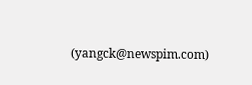(yangck@newspim.com)